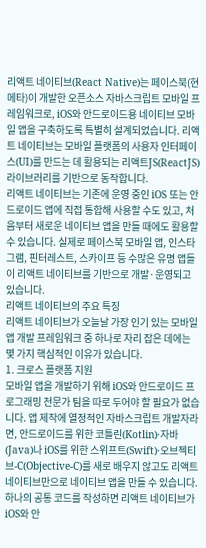리액트 네이티브(React Native)는 페이스북(현 메타)이 개발한 오픈소스 자바스크립트 모바일 프레임워크로, iOS와 안드로이드용 네이티브 모바일 앱을 구축하도록 특별히 설계되었습니다. 리액트 네이티브는 모바일 플랫폼의 사용자 인터페이스(UI)를 만드는 데 활용되는 리액트JS(ReactJS) 라이브러리를 기반으로 동작합니다.
리액트 네이티브는 기존에 운영 중인 iOS 또는 안드로이드 앱에 직접 통합해 사용할 수도 있고, 처음부터 새로운 네이티브 앱을 만들 때에도 활용할 수 있습니다. 실제로 페이스북 모바일 앱, 인스타그램, 핀터레스트, 스카이프 등 수많은 유명 앱들이 리액트 네이티브를 기반으로 개발·운영되고 있습니다.
리액트 네이티브의 주요 특징
리액트 네이티브가 오늘날 가장 인기 있는 모바일 앱 개발 프레임워크 중 하나로 자리 잡은 데에는 몇 가지 핵심적인 이유가 있습니다.
1. 크로스 플랫폼 지원
모바일 앱을 개발하기 위해 iOS와 안드로이드 프로그래밍 전문가 팀을 따로 두어야 할 필요가 없습니다. 앱 제작에 열정적인 자바스크립트 개발자라면, 안드로이드를 위한 코틀린(Kotlin)·자바(Java)나 iOS를 위한 스위프트(Swift)·오브젝티브-C(Objective-C)를 새로 배우지 않고도 리액트 네이티브만으로 네이티브 앱을 만들 수 있습니다. 하나의 공통 코드를 작성하면 리액트 네이티브가 iOS와 안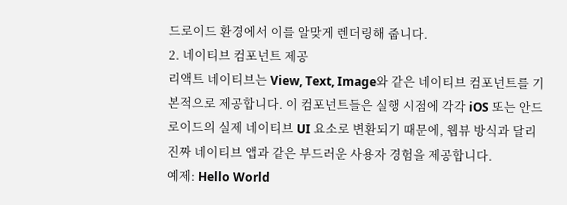드로이드 환경에서 이를 알맞게 렌더링해 줍니다.
2. 네이티브 컴포넌트 제공
리액트 네이티브는 View, Text, Image와 같은 네이티브 컴포넌트를 기본적으로 제공합니다. 이 컴포넌트들은 실행 시점에 각각 iOS 또는 안드로이드의 실제 네이티브 UI 요소로 변환되기 때문에, 웹뷰 방식과 달리 진짜 네이티브 앱과 같은 부드러운 사용자 경험을 제공합니다.
예제: Hello World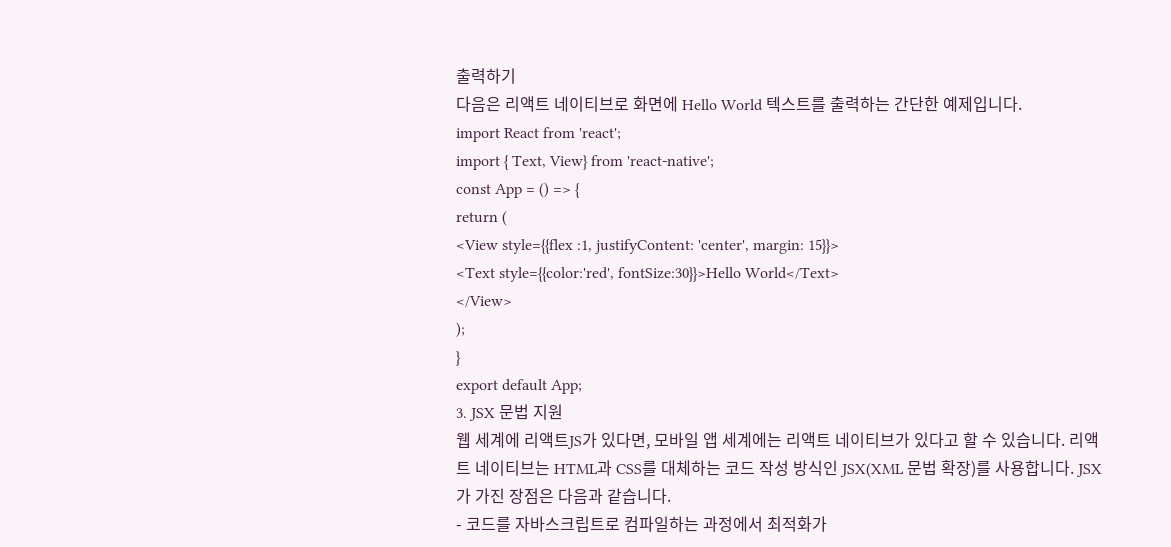출력하기
다음은 리액트 네이티브로 화면에 Hello World 텍스트를 출력하는 간단한 예제입니다.
import React from 'react';
import { Text, View} from 'react-native';
const App = () => {
return (
<View style={{flex :1, justifyContent: 'center', margin: 15}}>
<Text style={{color:'red', fontSize:30}}>Hello World</Text>
</View>
);
}
export default App;
3. JSX 문법 지원
웹 세계에 리액트JS가 있다면, 모바일 앱 세계에는 리액트 네이티브가 있다고 할 수 있습니다. 리액트 네이티브는 HTML과 CSS를 대체하는 코드 작성 방식인 JSX(XML 문법 확장)를 사용합니다. JSX가 가진 장점은 다음과 같습니다.
- 코드를 자바스크립트로 컴파일하는 과정에서 최적화가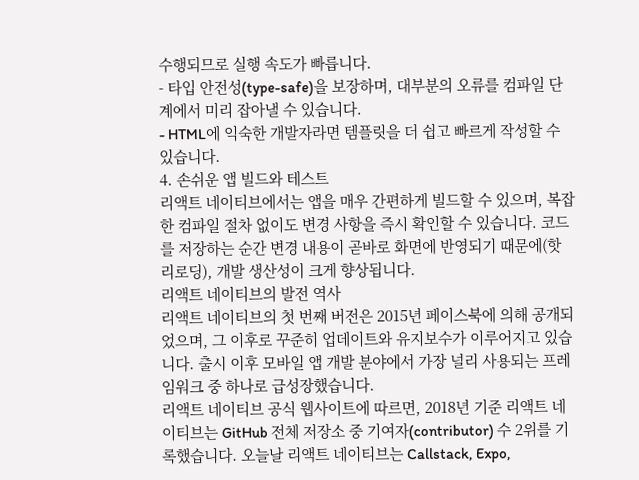수행되므로 실행 속도가 빠릅니다.
- 타입 안전성(type-safe)을 보장하며, 대부분의 오류를 컴파일 단계에서 미리 잡아낼 수 있습니다.
- HTML에 익숙한 개발자라면 템플릿을 더 쉽고 빠르게 작성할 수 있습니다.
4. 손쉬운 앱 빌드와 테스트
리액트 네이티브에서는 앱을 매우 간편하게 빌드할 수 있으며, 복잡한 컴파일 절차 없이도 변경 사항을 즉시 확인할 수 있습니다. 코드를 저장하는 순간 변경 내용이 곧바로 화면에 반영되기 때문에(핫 리로딩), 개발 생산성이 크게 향상됩니다.
리액트 네이티브의 발전 역사
리액트 네이티브의 첫 번째 버전은 2015년 페이스북에 의해 공개되었으며, 그 이후로 꾸준히 업데이트와 유지보수가 이루어지고 있습니다. 출시 이후 모바일 앱 개발 분야에서 가장 널리 사용되는 프레임워크 중 하나로 급성장했습니다.
리액트 네이티브 공식 웹사이트에 따르면, 2018년 기준 리액트 네이티브는 GitHub 전체 저장소 중 기여자(contributor) 수 2위를 기록했습니다. 오늘날 리액트 네이티브는 Callstack, Expo,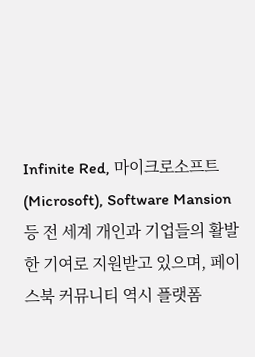Infinite Red, 마이크로소프트(Microsoft), Software Mansion 등 전 세계 개인과 기업들의 활발한 기여로 지원받고 있으며, 페이스북 커뮤니티 역시 플랫폼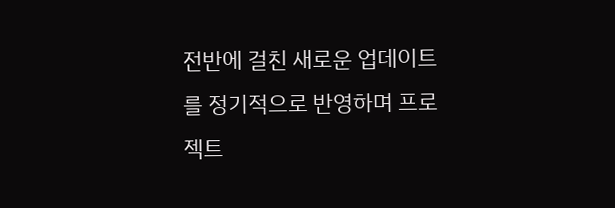전반에 걸친 새로운 업데이트를 정기적으로 반영하며 프로젝트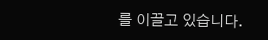를 이끌고 있습니다.